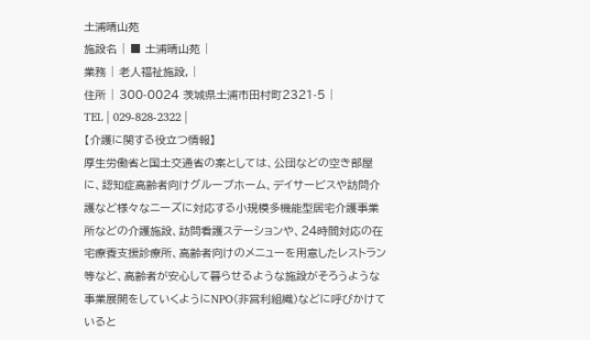土浦晴山苑
施設名 | ■ 土浦晴山苑 |
業務 | 老人福祉施設, |
住所 | 300-0024 茨城県土浦市田村町2321-5 |
TEL | 029-828-2322 |
【介護に関する役立つ情報】
厚生労働省と国土交通省の案としては、公団などの空き部屋に、認知症高齢者向けグループホーム、デイサービスや訪問介護など様々なニーズに対応する小規模多機能型居宅介護事業所などの介護施設、訪問看護ステーションや、24時間対応の在宅療養支援診療所、高齢者向けのメニューを用意したレストラン等など、高齢者が安心して暮らせるような施設がそろうような事業展開をしていくようにNPO(非営利組織)などに呼びかけていると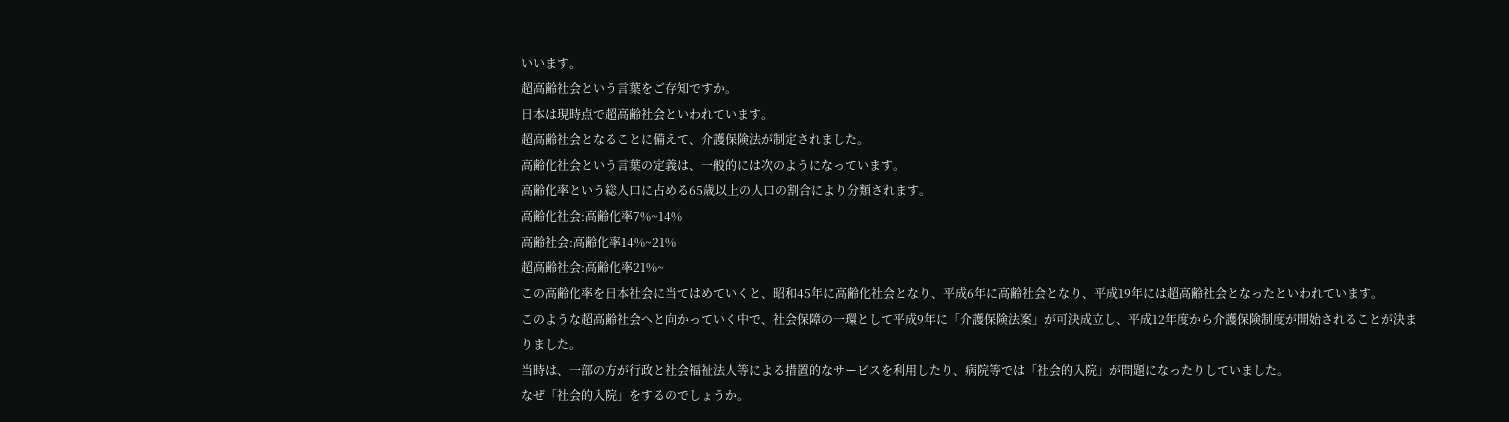いいます。
超高齢社会という言葉をご存知ですか。
日本は現時点で超高齢社会といわれています。
超高齢社会となることに備えて、介護保険法が制定されました。
高齢化社会という言葉の定義は、一般的には次のようになっています。
高齢化率という総人口に占める65歳以上の人口の割合により分類されます。
高齢化社会:高齢化率7%~14%
高齢社会:高齢化率14%~21%
超高齢社会:高齢化率21%~
この高齢化率を日本社会に当てはめていくと、昭和45年に高齢化社会となり、平成6年に高齢社会となり、平成19年には超高齢社会となったといわれています。
このような超高齢社会へと向かっていく中で、社会保障の一環として平成9年に「介護保険法案」が可決成立し、平成12年度から介護保険制度が開始されることが決まりました。
当時は、一部の方が行政と社会福祉法人等による措置的なサービスを利用したり、病院等では「社会的入院」が問題になったりしていました。
なぜ「社会的入院」をするのでしょうか。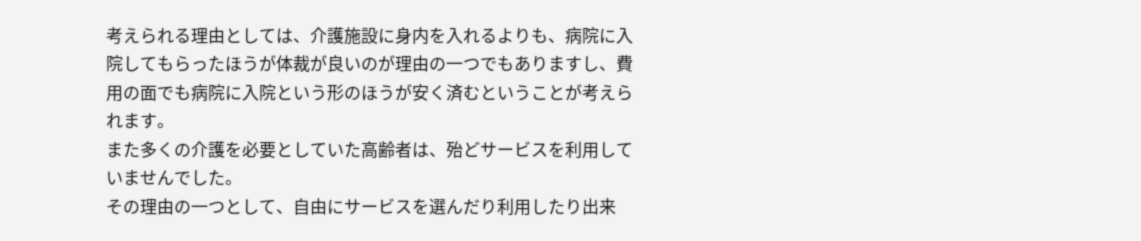考えられる理由としては、介護施設に身内を入れるよりも、病院に入院してもらったほうが体裁が良いのが理由の一つでもありますし、費用の面でも病院に入院という形のほうが安く済むということが考えられます。
また多くの介護を必要としていた高齢者は、殆どサービスを利用していませんでした。
その理由の一つとして、自由にサービスを選んだり利用したり出来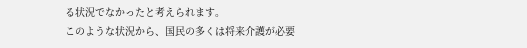る状況でなかったと考えられます。
このような状況から、国民の多くは将来介護が必要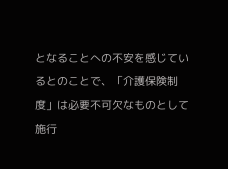となることへの不安を感じているとのことで、「介護保険制度」は必要不可欠なものとして施行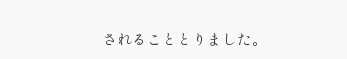されることとりました。